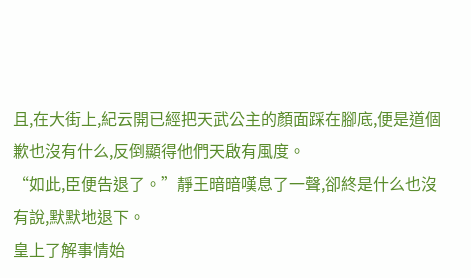且,在大街上,紀云開已經把天武公主的顏面踩在腳底,便是道個歉也沒有什么,反倒顯得他們天啟有風度。
“如此,臣便告退了。”靜王暗暗嘆息了一聲,卻終是什么也沒有說,默默地退下。
皇上了解事情始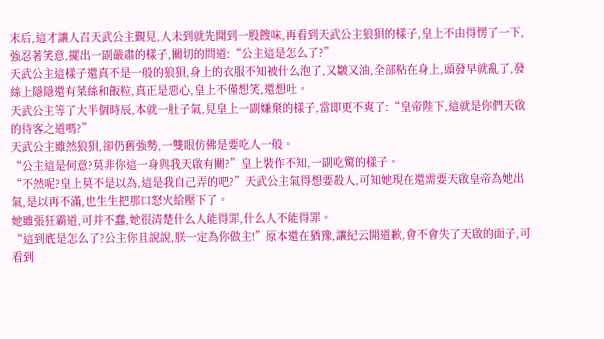末后,這才讓人召天武公主覲見,人未到就先聞到一股餿味,再看到天武公主狼狽的樣子,皇上不由得愣了一下,強忍著笑意,擺出一副嚴肅的樣子,關切的問道:“公主這是怎么了?”
天武公主這樣子還真不是一般的狼狽,身上的衣服不知被什么泡了,又皺又油,全部粘在身上,頭發早就亂了,發絲上隱隱還有菜絲和飯粒,真正是惡心,皇上不僅想笑,還想吐。
天武公主等了大半個時辰,本就一肚子氣,見皇上一副嫌棄的樣子,當即更不爽了:“皇帝陛下,這就是你們天啟的待客之道嗎?”
天武公主雖然狼狽,卻仍舊強勢,一雙眼仿佛是要吃人一般。
“公主這是何意?莫非你這一身與我天啟有關?”皇上裝作不知,一副吃驚的樣子。
“不然呢?皇上莫不是以為,這是我自己弄的吧?”天武公主氣得想要殺人,可知她現在還需要天啟皇帝為她出氣,是以再不滿,也生生把那口怒火給壓下了。
她雖張狂霸道,可并不蠢,她很清楚什么人能得罪,什么人不能得罪。
“這到底是怎么了?公主你且說說,朕一定為你做主!”原本還在猶豫,讓紀云開道歉,會不會失了天啟的面子,可看到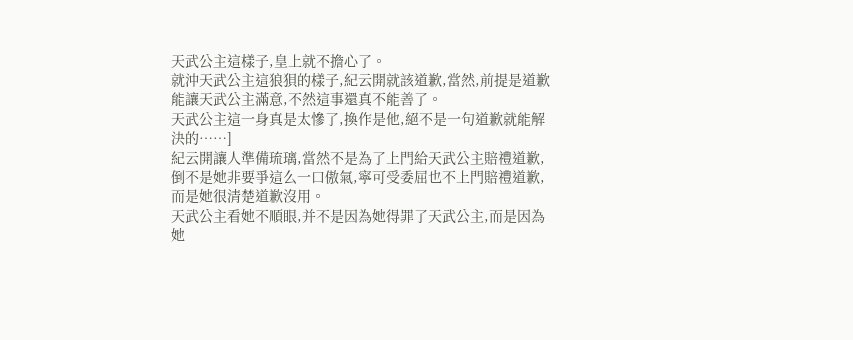天武公主這樣子,皇上就不擔心了。
就沖天武公主這狼狽的樣子,紀云開就該道歉,當然,前提是道歉能讓天武公主滿意,不然這事還真不能善了。
天武公主這一身真是太慘了,換作是他,絕不是一句道歉就能解決的……]
紀云開讓人準備琉璃,當然不是為了上門給天武公主賠禮道歉,倒不是她非要爭這么一口傲氣,寧可受委屈也不上門賠禮道歉,而是她很清楚道歉沒用。
天武公主看她不順眼,并不是因為她得罪了天武公主,而是因為她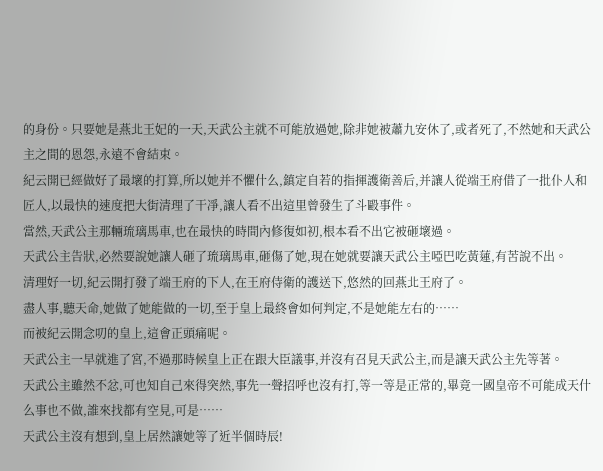的身份。只要她是燕北王妃的一天,天武公主就不可能放過她,除非她被蕭九安休了,或者死了,不然她和天武公主之間的恩怨,永遠不會結束。
紀云開已經做好了最壞的打算,所以她并不懼什么,鎮定自若的指揮護衛善后,并讓人從端王府借了一批仆人和匠人,以最快的速度把大街清理了干凈,讓人看不出這里曾發生了斗毆事件。
當然,天武公主那輛琉璃馬車,也在最快的時間內修復如初,根本看不出它被砸壞過。
天武公主告狀,必然要說她讓人砸了琉璃馬車,砸傷了她,現在她就要讓天武公主啞巴吃黃蓮,有苦說不出。
清理好一切,紀云開打發了端王府的下人,在王府侍衛的護送下,悠然的回燕北王府了。
盡人事,聽天命,她做了她能做的一切,至于皇上最終會如何判定,不是她能左右的……
而被紀云開念叨的皇上,這會正頭痛呢。
天武公主一早就進了宮,不過那時候皇上正在跟大臣議事,并沒有召見天武公主,而是讓天武公主先等著。
天武公主雖然不忿,可也知自己來得突然,事先一聲招呼也沒有打,等一等是正常的,畢竟一國皇帝不可能成天什么事也不做,誰來找都有空見,可是……
天武公主沒有想到,皇上居然讓她等了近半個時辰!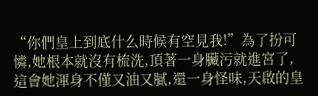“你們皇上到底什么時候有空見我!”為了扮可憐,她根本就沒有梳洗,頂著一身臟污就進宮了,這會她渾身不僅又油又膩,還一身怪味,天啟的皇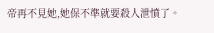帝再不見她,她保不準就要殺人泄憤了。